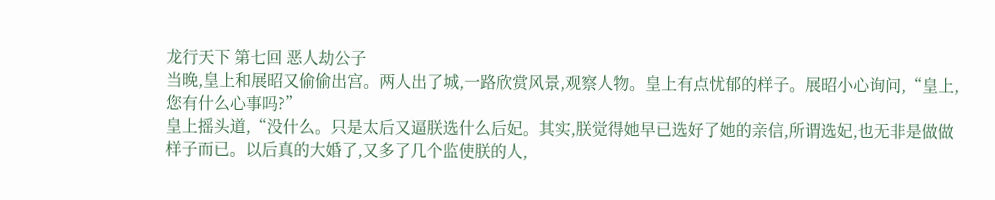龙行天下 第七回 恶人劫公子
当晚,皇上和展昭又偷偷出宫。两人出了城,一路欣赏风景,观察人物。皇上有点忧郁的样子。展昭小心询问,“皇上,您有什么心事吗?”
皇上摇头道,“没什么。只是太后又逼朕选什么后妃。其实,朕觉得她早已选好了她的亲信,所谓选妃,也无非是做做样子而已。以后真的大婚了,又多了几个监使朕的人,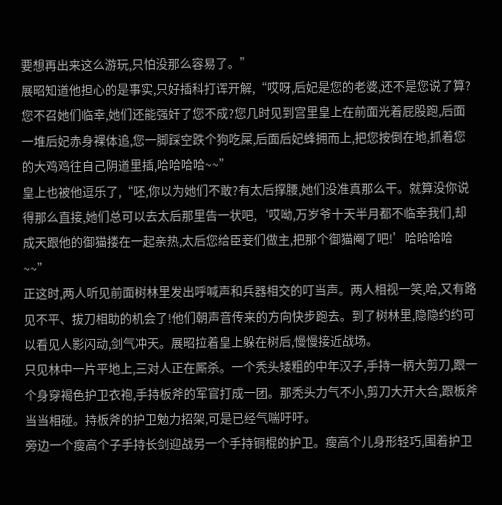要想再出来这么游玩,只怕没那么容易了。”
展昭知道他担心的是事实,只好插科打诨开解,“哎呀,后妃是您的老婆,还不是您说了算?您不召她们临幸,她们还能强奸了您不成?您几时见到宫里皇上在前面光着屁股跑,后面一堆后妃赤身裸体追,您一脚踩空跌个狗吃屎,后面后妃蜂拥而上,把您按倒在地,抓着您的大鸡鸡往自己阴道里插,哈哈哈哈~~”
皇上也被他逗乐了,“呸,你以为她们不敢?有太后撑腰,她们没准真那么干。就算没你说得那么直接,她们总可以去太后那里告一状吧,‘哎呦,万岁爷十天半月都不临幸我们,却成天跟他的御猫搂在一起亲热,太后您给臣妾们做主,把那个御猫阉了吧!’哈哈哈哈~~”
正这时,两人听见前面树林里发出呼喊声和兵器相交的叮当声。两人相视一笑,哈,又有路见不平、拔刀相助的机会了!他们朝声音传来的方向快步跑去。到了树林里,隐隐约约可以看见人影闪动,剑气冲天。展昭拉着皇上躲在树后,慢慢接近战场。
只见林中一片平地上,三对人正在厮杀。一个秃头矮粗的中年汉子,手持一柄大剪刀,跟一个身穿褐色护卫衣袍,手持板斧的军官打成一团。那秃头力气不小,剪刀大开大合,跟板斧当当相碰。持板斧的护卫勉力招架,可是已经气喘吁吁。
旁边一个瘦高个子手持长剑迎战另一个手持铜棍的护卫。瘦高个儿身形轻巧,围着护卫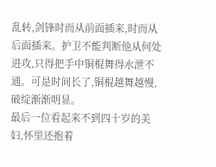乱转,剑锋时而从前面插来,时而从后面插来。护卫不能判断他从何处进攻,只得把手中铜棍舞得水泄不通。可是时间长了,铜棍越舞越慢,破绽渐渐明显。
最后一位看起来不到四十岁的美妇,怀里还抱着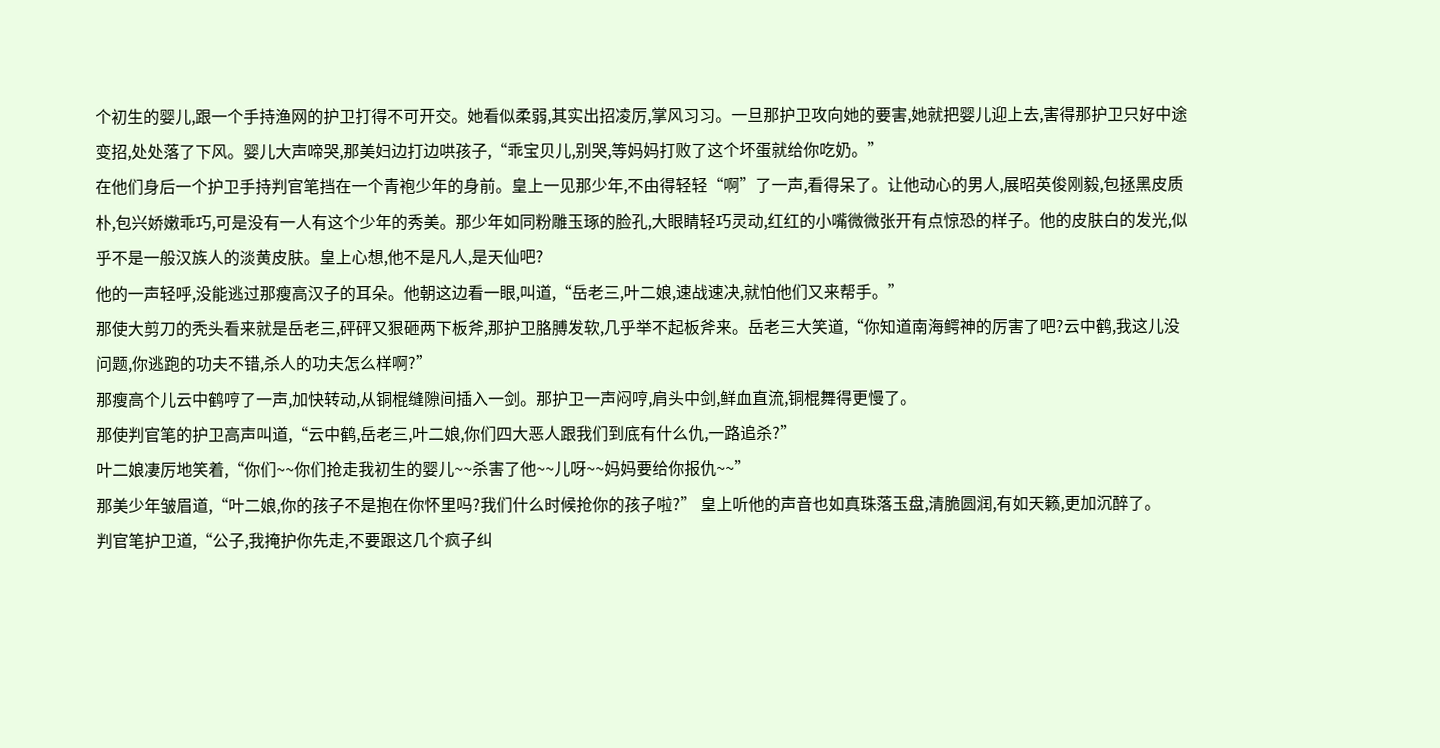个初生的婴儿,跟一个手持渔网的护卫打得不可开交。她看似柔弱,其实出招凌厉,掌风习习。一旦那护卫攻向她的要害,她就把婴儿迎上去,害得那护卫只好中途变招,处处落了下风。婴儿大声啼哭,那美妇边打边哄孩子,“乖宝贝儿,别哭,等妈妈打败了这个坏蛋就给你吃奶。”
在他们身后一个护卫手持判官笔挡在一个青袍少年的身前。皇上一见那少年,不由得轻轻“啊”了一声,看得呆了。让他动心的男人,展昭英俊刚毅,包拯黑皮质朴,包兴娇嫩乖巧,可是没有一人有这个少年的秀美。那少年如同粉雕玉琢的脸孔,大眼睛轻巧灵动,红红的小嘴微微张开有点惊恐的样子。他的皮肤白的发光,似乎不是一般汉族人的淡黄皮肤。皇上心想,他不是凡人,是天仙吧?
他的一声轻呼,没能逃过那瘦高汉子的耳朵。他朝这边看一眼,叫道,“岳老三,叶二娘,速战速决,就怕他们又来帮手。”
那使大剪刀的秃头看来就是岳老三,砰砰又狠砸两下板斧,那护卫胳膊发软,几乎举不起板斧来。岳老三大笑道,“你知道南海鳄神的厉害了吧?云中鹤,我这儿没问题,你逃跑的功夫不错,杀人的功夫怎么样啊?”
那瘦高个儿云中鹤哼了一声,加快转动,从铜棍缝隙间插入一剑。那护卫一声闷哼,肩头中剑,鲜血直流,铜棍舞得更慢了。
那使判官笔的护卫高声叫道,“云中鹤,岳老三,叶二娘,你们四大恶人跟我们到底有什么仇,一路追杀?”
叶二娘凄厉地笑着,“你们~~你们抢走我初生的婴儿~~杀害了他~~儿呀~~妈妈要给你报仇~~”
那美少年皱眉道,“叶二娘,你的孩子不是抱在你怀里吗?我们什么时候抢你的孩子啦?” 皇上听他的声音也如真珠落玉盘,清脆圆润,有如天籁,更加沉醉了。
判官笔护卫道,“公子,我掩护你先走,不要跟这几个疯子纠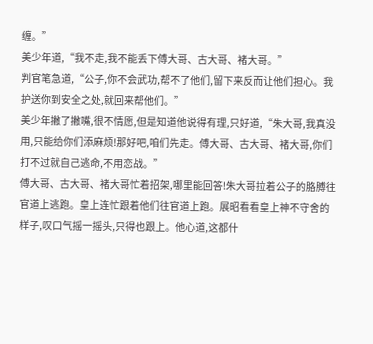缠。”
美少年道,“我不走,我不能丢下傅大哥、古大哥、褚大哥。”
判官笔急道,“公子,你不会武功,帮不了他们,留下来反而让他们担心。我护送你到安全之处,就回来帮他们。”
美少年撇了撇嘴,很不情愿,但是知道他说得有理,只好道,“朱大哥,我真没用,只能给你们添麻烦!那好吧,咱们先走。傅大哥、古大哥、褚大哥,你们打不过就自己逃命,不用恋战。”
傅大哥、古大哥、褚大哥忙着招架,哪里能回答!朱大哥拉着公子的胳膊往官道上逃跑。皇上连忙跟着他们往官道上跑。展昭看看皇上神不守舍的样子,叹口气摇一摇头,只得也跟上。他心道,这都什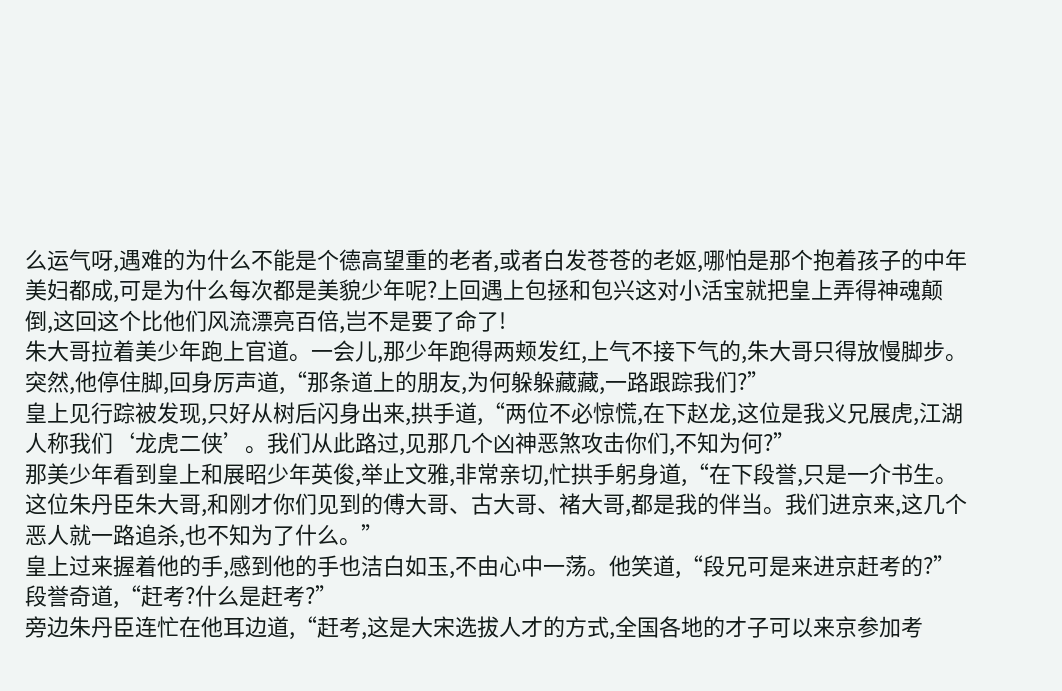么运气呀,遇难的为什么不能是个德高望重的老者,或者白发苍苍的老妪,哪怕是那个抱着孩子的中年美妇都成,可是为什么每次都是美貌少年呢?上回遇上包拯和包兴这对小活宝就把皇上弄得神魂颠倒,这回这个比他们风流漂亮百倍,岂不是要了命了!
朱大哥拉着美少年跑上官道。一会儿,那少年跑得两颊发红,上气不接下气的,朱大哥只得放慢脚步。突然,他停住脚,回身厉声道,“那条道上的朋友,为何躲躲藏藏,一路跟踪我们?”
皇上见行踪被发现,只好从树后闪身出来,拱手道,“两位不必惊慌,在下赵龙,这位是我义兄展虎,江湖人称我们‘龙虎二侠’。我们从此路过,见那几个凶神恶煞攻击你们,不知为何?”
那美少年看到皇上和展昭少年英俊,举止文雅,非常亲切,忙拱手躬身道,“在下段誉,只是一介书生。这位朱丹臣朱大哥,和刚才你们见到的傅大哥、古大哥、褚大哥,都是我的伴当。我们进京来,这几个恶人就一路追杀,也不知为了什么。”
皇上过来握着他的手,感到他的手也洁白如玉,不由心中一荡。他笑道,“段兄可是来进京赶考的?”
段誉奇道,“赶考?什么是赶考?”
旁边朱丹臣连忙在他耳边道,“赶考,这是大宋选拔人才的方式,全国各地的才子可以来京参加考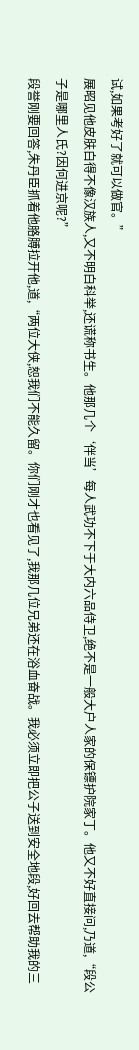试,如果考好了就可以做官。”
展昭见他皮肤白得不像汉族人,又不明白科举,还谎称书生。他那几个‘伴当’每人武功不下于大内六品侍卫,绝不是一般大户人家的保镖护院家丁。他又不好直接问,乃道,“段公子是哪里人氏?因何进京呢?”
段誉刚要回答,朱丹臣抓着他胳膊拉开他,道,“两位大侠,恕我们不能久留。你们刚才也看见了,我那几位兄弟还在浴血奋战。我必须立即把公子送到安全地段,好回去帮助我的三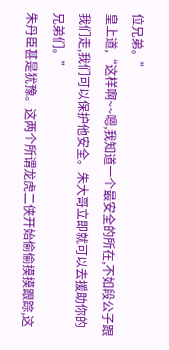位兄弟。”
皇上道,“这样啊~~嗯,我知道一个最安全的所在,不如段公子跟我们走,我们可以保护他安全。朱大哥立即就可以去援助你的兄弟们。”
朱丹臣甚是犹豫。这两个所谓龙虎二侠开始偷偷摸摸跟踪,这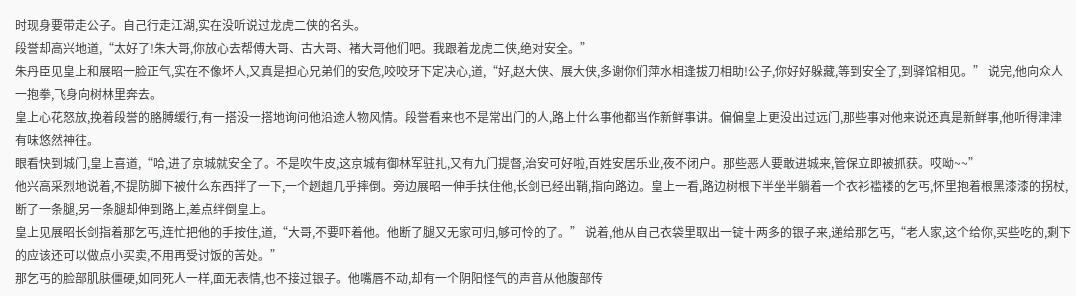时现身要带走公子。自己行走江湖,实在没听说过龙虎二侠的名头。
段誉却高兴地道,“太好了!朱大哥,你放心去帮傅大哥、古大哥、褚大哥他们吧。我跟着龙虎二侠,绝对安全。”
朱丹臣见皇上和展昭一脸正气,实在不像坏人,又真是担心兄弟们的安危,咬咬牙下定决心,道,“好,赵大侠、展大侠,多谢你们萍水相逢拔刀相助!公子,你好好躲藏,等到安全了,到驿馆相见。” 说完,他向众人一抱拳,飞身向树林里奔去。
皇上心花怒放,挽着段誉的胳膊缓行,有一搭没一搭地询问他沿途人物风情。段誉看来也不是常出门的人,路上什么事他都当作新鲜事讲。偏偏皇上更没出过远门,那些事对他来说还真是新鲜事,他听得津津有味悠然神往。
眼看快到城门,皇上喜道,“哈,进了京城就安全了。不是吹牛皮,这京城有御林军驻扎,又有九门提督,治安可好啦,百姓安居乐业,夜不闭户。那些恶人要敢进城来,管保立即被抓获。哎呦~~”
他兴高采烈地说着,不提防脚下被什么东西拌了一下,一个趔趄几乎摔倒。旁边展昭一伸手扶住他,长剑已经出鞘,指向路边。皇上一看,路边树根下半坐半躺着一个衣衫褴褛的乞丐,怀里抱着根黑漆漆的拐杖,断了一条腿,另一条腿却伸到路上,差点绊倒皇上。
皇上见展昭长剑指着那乞丐,连忙把他的手按住,道,“大哥,不要吓着他。他断了腿又无家可归,够可怜的了。” 说着,他从自己衣袋里取出一锭十两多的银子来,递给那乞丐,“老人家,这个给你,买些吃的,剩下的应该还可以做点小买卖,不用再受讨饭的苦处。”
那乞丐的脸部肌肤僵硬,如同死人一样,面无表情,也不接过银子。他嘴唇不动,却有一个阴阳怪气的声音从他腹部传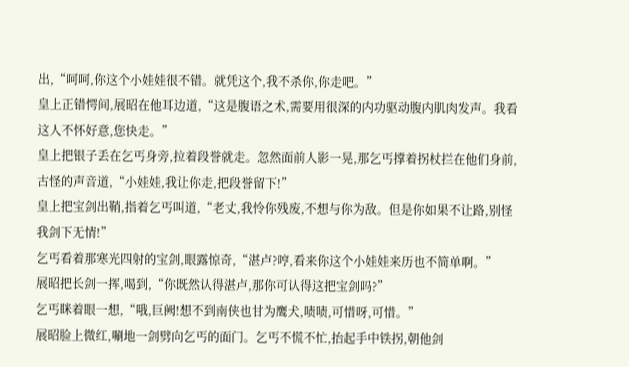出,“呵呵,你这个小娃娃很不错。就凭这个,我不杀你,你走吧。”
皇上正错愕间,展昭在他耳边道,“这是腹语之术,需要用很深的内功驱动腹内肌肉发声。我看这人不怀好意,您快走。”
皇上把银子丢在乞丐身旁,拉着段誉就走。忽然面前人影一晃,那乞丐撑着拐杖拦在他们身前,古怪的声音道,“小娃娃,我让你走,把段誉留下!”
皇上把宝剑出鞘,指着乞丐叫道,“老丈,我怜你残废,不想与你为敌。但是你如果不让路,别怪我剑下无情!”
乞丐看着那寒光四射的宝剑,眼露惊奇,“湛卢?哼,看来你这个小娃娃来历也不简单啊。”
展昭把长剑一挥,喝到,“你既然认得湛卢,那你可认得这把宝剑吗?”
乞丐眯着眼一想,“哦,巨阙!想不到南侠也甘为鹰犬,啧啧,可惜呀,可惜。”
展昭脸上微红,唰地一剑劈向乞丐的面门。乞丐不慌不忙,抬起手中铁拐,朝他剑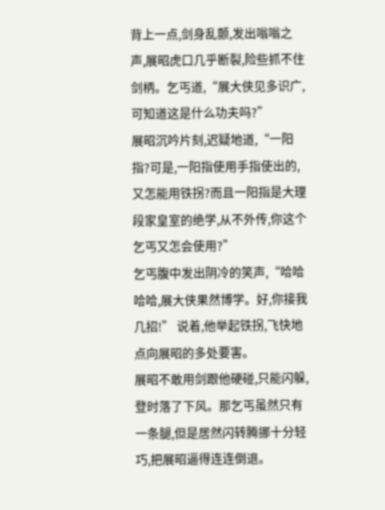背上一点,剑身乱颤,发出嗡嗡之声,展昭虎口几乎断裂,险些抓不住剑柄。乞丐道,“展大侠见多识广,可知道这是什么功夫吗?”
展昭沉吟片刻,迟疑地道,“一阳指?可是,一阳指使用手指使出的,又怎能用铁拐?而且一阳指是大理段家皇室的绝学,从不外传,你这个乞丐又怎会使用?”
乞丐腹中发出阴冷的笑声,“哈哈哈哈,展大侠果然博学。好,你接我几招!” 说着,他举起铁拐,飞快地点向展昭的多处要害。
展昭不敢用剑跟他硬碰,只能闪躲,登时落了下风。那乞丐虽然只有一条腿,但是居然闪转腾挪十分轻巧,把展昭逼得连连倒退。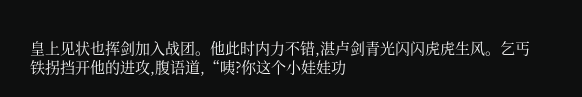皇上见状也挥剑加入战团。他此时内力不错,湛卢剑青光闪闪虎虎生风。乞丐铁拐挡开他的进攻,腹语道,“咦?你这个小娃娃功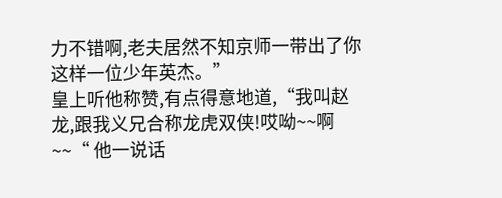力不错啊,老夫居然不知京师一带出了你这样一位少年英杰。”
皇上听他称赞,有点得意地道,“我叫赵龙,跟我义兄合称龙虎双侠!哎呦~~啊~~“ 他一说话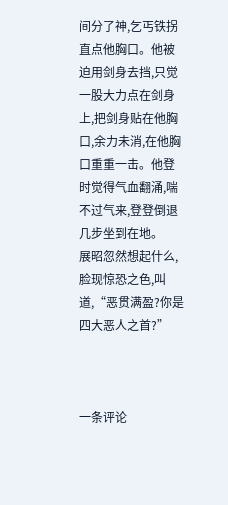间分了神,乞丐铁拐直点他胸口。他被迫用剑身去挡,只觉一股大力点在剑身上,把剑身贴在他胸口,余力未消,在他胸口重重一击。他登时觉得气血翻涌,喘不过气来,登登倒退几步坐到在地。
展昭忽然想起什么,脸现惊恐之色,叫道,“恶贯满盈?你是四大恶人之首?”



一条评论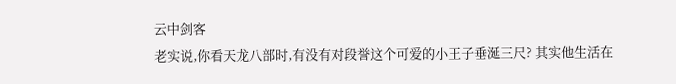云中剑客
老实说,你看天龙八部时,有没有对段誉这个可爱的小王子垂涎三尺? 其实他生活在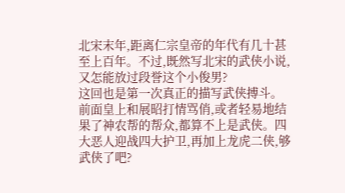北宋末年,距离仁宗皇帝的年代有几十甚至上百年。不过,既然写北宋的武侠小说,又怎能放过段誉这个小俊男?
这回也是第一次真正的描写武侠搏斗。前面皇上和展昭打情骂俏,或者轻易地结果了神农帮的帮众,都算不上是武侠。四大恶人迎战四大护卫,再加上龙虎二侠,够武侠了吧?